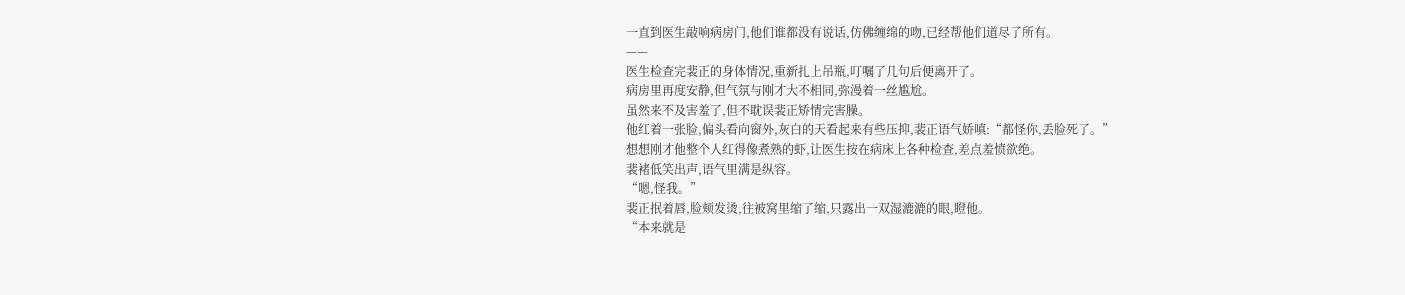一直到医生敲响病房门,他们谁都没有说话,仿佛缠绵的吻,已经帮他们道尽了所有。
——
医生检查完裴正的身体情况,重新扎上吊瓶,叮嘱了几句后便离开了。
病房里再度安静,但气氛与刚才大不相同,弥漫着一丝尴尬。
虽然来不及害羞了,但不耽误裴正矫情完害臊。
他红着一张脸,偏头看向窗外,灰白的天看起来有些压抑,裴正语气娇嗔:“都怪你,丢脸死了。”
想想刚才他整个人红得像煮熟的虾,让医生按在病床上各种检查,差点羞愤欲绝。
裴褚低笑出声,语气里满是纵容。
“嗯,怪我。”
裴正抿着唇,脸颊发烫,往被窝里缩了缩,只露出一双湿漉漉的眼,瞪他。
“本来就是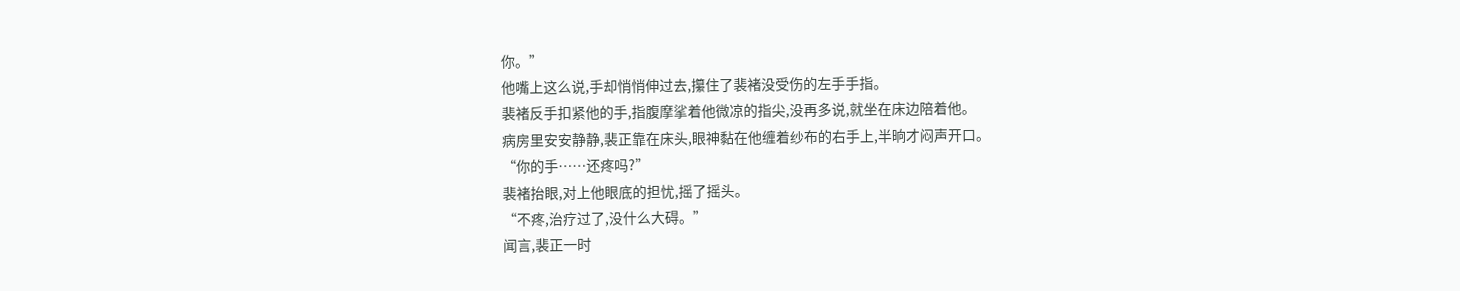你。”
他嘴上这么说,手却悄悄伸过去,攥住了裴褚没受伤的左手手指。
裴褚反手扣紧他的手,指腹摩挲着他微凉的指尖,没再多说,就坐在床边陪着他。
病房里安安静静,裴正靠在床头,眼神黏在他缠着纱布的右手上,半晌才闷声开口。
“你的手……还疼吗?”
裴褚抬眼,对上他眼底的担忧,摇了摇头。
“不疼,治疗过了,没什么大碍。”
闻言,裴正一时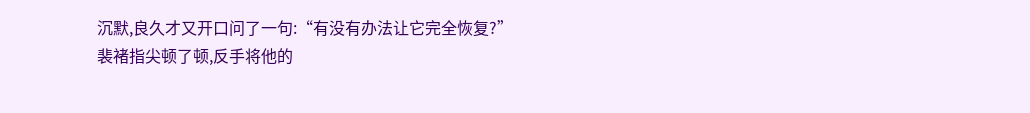沉默,良久才又开口问了一句:“有没有办法让它完全恢复?”
裴褚指尖顿了顿,反手将他的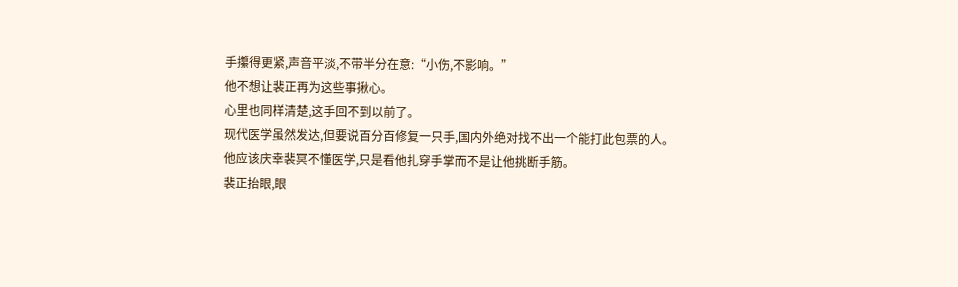手攥得更紧,声音平淡,不带半分在意:“小伤,不影响。”
他不想让裴正再为这些事揪心。
心里也同样清楚,这手回不到以前了。
现代医学虽然发达,但要说百分百修复一只手,国内外绝对找不出一个能打此包票的人。
他应该庆幸裴冥不懂医学,只是看他扎穿手掌而不是让他挑断手筋。
裴正抬眼,眼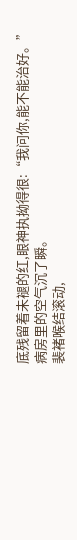底残留着未褪的红,眼神执拗得很:“我问你,能不能治好。”
病房里的空气沉了瞬。
裴褚喉结滚动,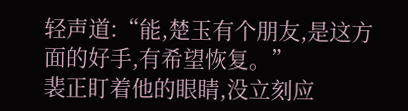轻声道:“能,楚玉有个朋友,是这方面的好手,有希望恢复。”
裴正盯着他的眼睛,没立刻应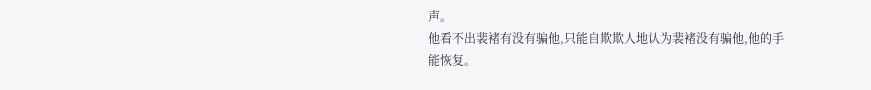声。
他看不出裴褚有没有骗他,只能自欺欺人地认为裴褚没有骗他,他的手能恢复。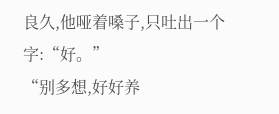良久,他哑着嗓子,只吐出一个字:“好。”
“别多想,好好养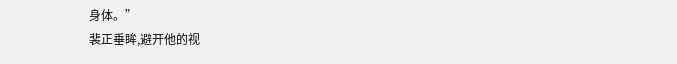身体。”
裴正垂眸,避开他的视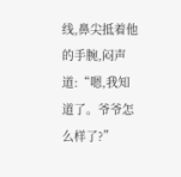线,鼻尖抵着他的手腕,闷声道:“嗯,我知道了。爷爷怎么样了?”